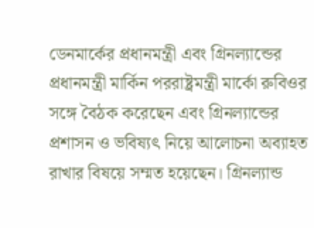ডেনমার্কের প্রধানমন্ত্রী এবং গ্রিনল্যান্ডের প্রধানমন্ত্রী মার্কিন পররাষ্ট্রমন্ত্রী মার্কো রুবিওর সঙ্গে বৈঠক করেছেন এবং গ্রিনল্যান্ডের প্রশাসন ও ভবিষ্যৎ নিয়ে আলোচনা অব্যাহত রাখার বিষয়ে সম্মত হয়েছেন। গ্রিনল্যান্ড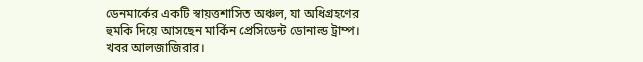ডেনমার্কের একটি স্বায়ত্তশাসিত অঞ্চল, যা অধিগ্রহণের হুমকি দিয়ে আসছেন মার্কিন প্রেসিডেন্ট ডোনাল্ড ট্রাম্প। খবর আলজাজিরার।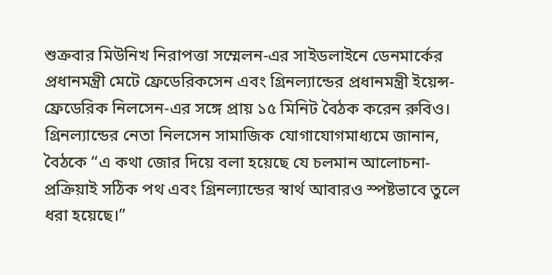শুক্রবার মিউনিখ নিরাপত্তা সম্মেলন-এর সাইডলাইনে ডেনমার্কের প্রধানমন্ত্রী মেটে ফ্রেডেরিকসেন এবং গ্রিনল্যান্ডের প্রধানমন্ত্রী ইয়েন্স-ফ্রেডেরিক নিলসেন-এর সঙ্গে প্রায় ১৫ মিনিট বৈঠক করেন রুবিও। গ্রিনল্যান্ডের নেতা নিলসেন সামাজিক যোগাযোগমাধ্যমে জানান, বৈঠকে “এ কথা জোর দিয়ে বলা হয়েছে যে চলমান আলোচনা-প্রক্রিয়াই সঠিক পথ এবং গ্রিনল্যান্ডের স্বার্থ আবারও স্পষ্টভাবে তুলে ধরা হয়েছে।”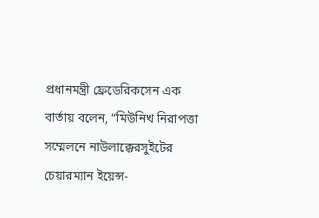প্রধানমন্ত্রী ফ্রেডেরিকসেন এক বার্তায় বলেন, “মিউনিখ নিরাপত্তা সম্মেলনে নাউলাক্কেরসুইটের চেয়ারম্যান ইয়েন্স-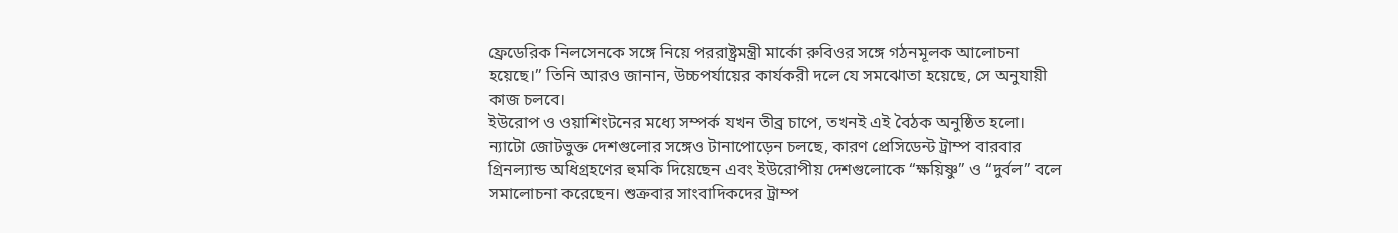ফ্রেডেরিক নিলসেনকে সঙ্গে নিয়ে পররাষ্ট্রমন্ত্রী মার্কো রুবিওর সঙ্গে গঠনমূলক আলোচনা হয়েছে।” তিনি আরও জানান, উচ্চপর্যায়ের কার্যকরী দলে যে সমঝোতা হয়েছে, সে অনুযায়ী কাজ চলবে।
ইউরোপ ও ওয়াশিংটনের মধ্যে সম্পর্ক যখন তীব্র চাপে, তখনই এই বৈঠক অনুষ্ঠিত হলো। ন্যাটো জোটভুক্ত দেশগুলোর সঙ্গেও টানাপোড়েন চলছে, কারণ প্রেসিডেন্ট ট্রাম্প বারবার গ্রিনল্যান্ড অধিগ্রহণের হুমকি দিয়েছেন এবং ইউরোপীয় দেশগুলোকে “ক্ষয়িষ্ণু” ও “দুর্বল” বলে সমালোচনা করেছেন। শুক্রবার সাংবাদিকদের ট্রাম্প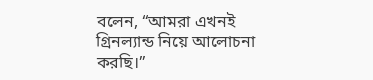বলেন, “আমরা এখনই গ্রিনল্যান্ড নিয়ে আলোচনা করছি।”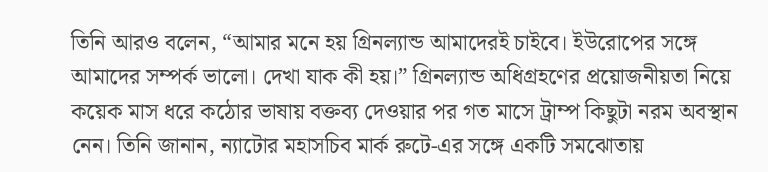তিনি আরও বলেন, “আমার মনে হয় গ্রিনল্যান্ড আমাদেরই চাইবে। ইউরোপের সঙ্গে আমাদের সম্পর্ক ভালো। দেখা যাক কী হয়।” গ্রিনল্যান্ড অধিগ্রহণের প্রয়োজনীয়তা নিয়ে কয়েক মাস ধরে কঠোর ভাষায় বক্তব্য দেওয়ার পর গত মাসে ট্রাম্প কিছুটা নরম অবস্থান নেন। তিনি জানান, ন্যাটোর মহাসচিব মার্ক রুটে-এর সঙ্গে একটি সমঝোতায়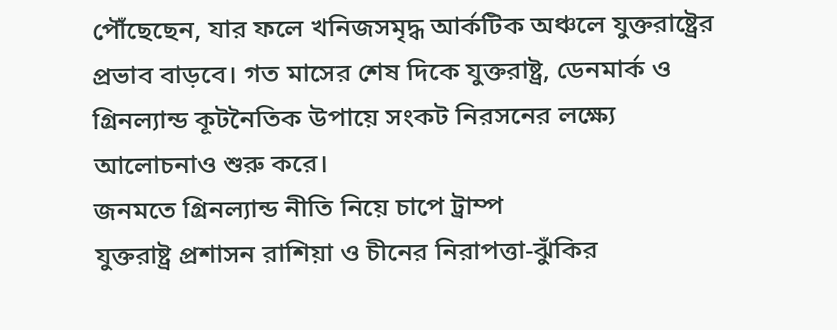পৌঁছেছেন, যার ফলে খনিজসমৃদ্ধ আর্কটিক অঞ্চলে যুক্তরাষ্ট্রের প্রভাব বাড়বে। গত মাসের শেষ দিকে যুক্তরাষ্ট্র, ডেনমার্ক ও গ্রিনল্যান্ড কূটনৈতিক উপায়ে সংকট নিরসনের লক্ষ্যে আলোচনাও শুরু করে।
জনমতে গ্রিনল্যান্ড নীতি নিয়ে চাপে ট্রাম্প
যুক্তরাষ্ট্র প্রশাসন রাশিয়া ও চীনের নিরাপত্তা-ঝুঁকির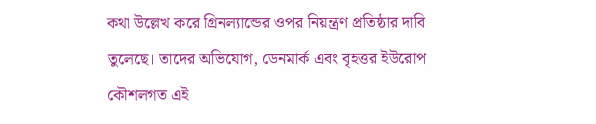কথা উল্লেখ করে গ্রিনল্যান্ডের ওপর নিয়ন্ত্রণ প্রতিষ্ঠার দাবি তুলেছে। তাদের অভিযোগ, ডেনমার্ক এবং বৃহত্তর ইউরোপ কৌশলগত এই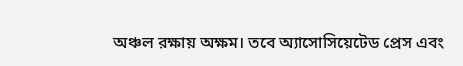অঞ্চল রক্ষায় অক্ষম। তবে অ্যাসোসিয়েটেড প্রেস এবং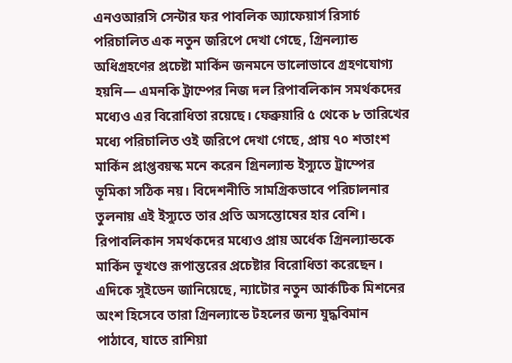এনওআরসি সেন্টার ফর পাবলিক অ্যাফেয়ার্স রিসার্চ পরিচালিত এক নতুন জরিপে দেখা গেছে, গ্রিনল্যান্ড অধিগ্রহণের প্রচেষ্টা মার্কিন জনমনে ভালোভাবে গ্রহণযোগ্য হয়নি— এমনকি ট্রাম্পের নিজ দল রিপাবলিকান সমর্থকদের মধ্যেও এর বিরোধিতা রয়েছে। ফেব্রুয়ারি ৫ থেকে ৮ তারিখের মধ্যে পরিচালিত ওই জরিপে দেখা গেছে, প্রায় ৭০ শতাংশ মার্কিন প্রাপ্তবয়স্ক মনে করেন গ্রিনল্যান্ড ইস্যুতে ট্রাম্পের ভূমিকা সঠিক নয়। বিদেশনীতি সামগ্রিকভাবে পরিচালনার তুলনায় এই ইস্যুতে তার প্রতি অসন্তোষের হার বেশি। রিপাবলিকান সমর্থকদের মধ্যেও প্রায় অর্ধেক গ্রিনল্যান্ডকে মার্কিন ভূখণ্ডে রূপান্তরের প্রচেষ্টার বিরোধিতা করেছেন।
এদিকে সুইডেন জানিয়েছে, ন্যাটোর নতুন আর্কটিক মিশনের অংশ হিসেবে তারা গ্রিনল্যান্ডে টহলের জন্য যুদ্ধবিমান পাঠাবে, যাতে রাশিয়া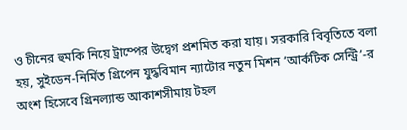ও চীনের হুমকি নিয়ে ট্রাম্পের উদ্বেগ প্রশমিত করা যায়। সরকারি বিবৃতিতে বলা হয়, সুইডেন-নির্মিত গ্রিপেন যুদ্ধবিমান ন্যাটোর নতুন মিশন ‘আর্কটিক সেন্ট্রি’-র অংশ হিসেবে গ্রিনল্যান্ড আকাশসীমায় টহল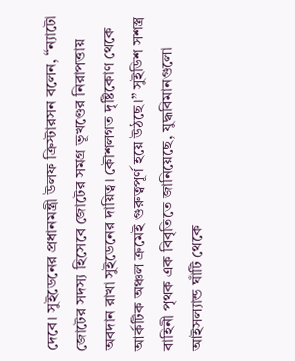দেবে। সুইডেনের প্রধানমন্ত্রী উলফ ক্রিস্টারসন বলেন, “ন্যাটো জোটের সদস্য হিসেবে জোটের সমগ্র ভূখণ্ডের নিরাপত্তায় অবদান রাখা সুইডেনের দায়িত্ব। কৌশলগত দৃষ্টিকোণ থেকে আর্কটিক অঞ্চল ক্রমেই গুরুত্বপূর্ণ হয়ে উঠছে।” সুইডিশ সশস্ত্র বাহিনী পৃথক এক বিবৃতিতে জানিয়েছে, যুদ্ধবিমানগুলো আইসল্যান্ড ঘাঁটি থেকে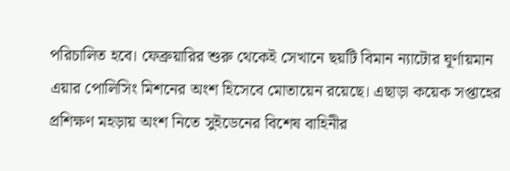পরিচালিত হবে। ফেব্রুয়ারির শুরু থেকেই সেখানে ছয়টি বিমান ন্যাটোর ঘূর্ণায়মান এয়ার পোলিসিং মিশনের অংশ হিসেবে মোতায়েন রয়েছে। এছাড়া কয়েক সপ্তাহের প্রশিক্ষণ মহড়ায় অংশ নিতে সুইডেনের বিশেষ বাহিনীর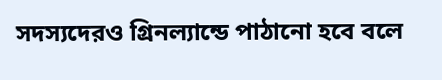সদস্যদেরও গ্রিনল্যান্ডে পাঠানো হবে বলে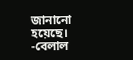জানানো হয়েছে।
-বেলাল